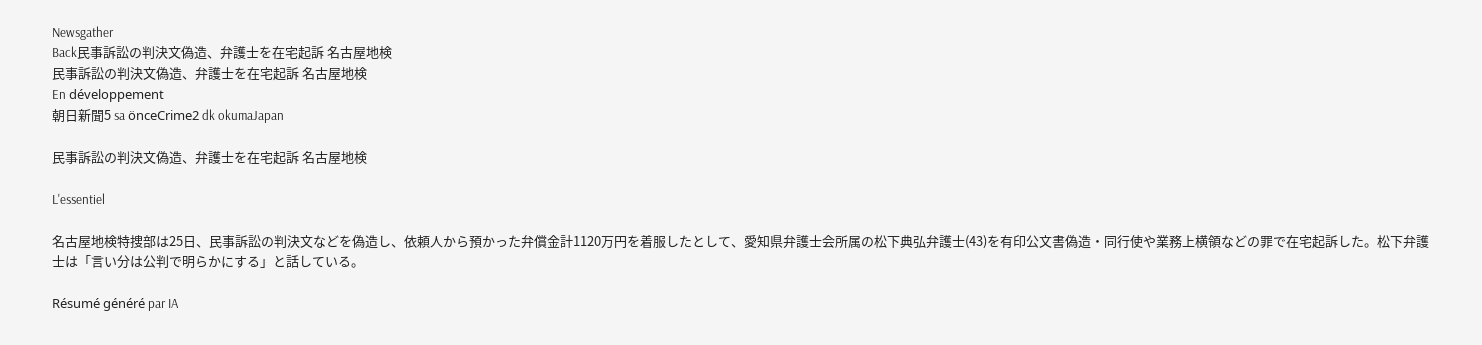Newsgather
Back民事訴訟の判決文偽造、弁護士を在宅起訴 名古屋地検
民事訴訟の判決文偽造、弁護士を在宅起訴 名古屋地検
En développement
朝日新聞5 sa önceCrime2 dk okumaJapan

民事訴訟の判決文偽造、弁護士を在宅起訴 名古屋地検

L'essentiel

名古屋地検特捜部は25日、民事訴訟の判決文などを偽造し、依頼人から預かった弁償金計1120万円を着服したとして、愛知県弁護士会所属の松下典弘弁護士(43)を有印公文書偽造・同行使や業務上横領などの罪で在宅起訴した。松下弁護士は「言い分は公判で明らかにする」と話している。

Résumé généré par IA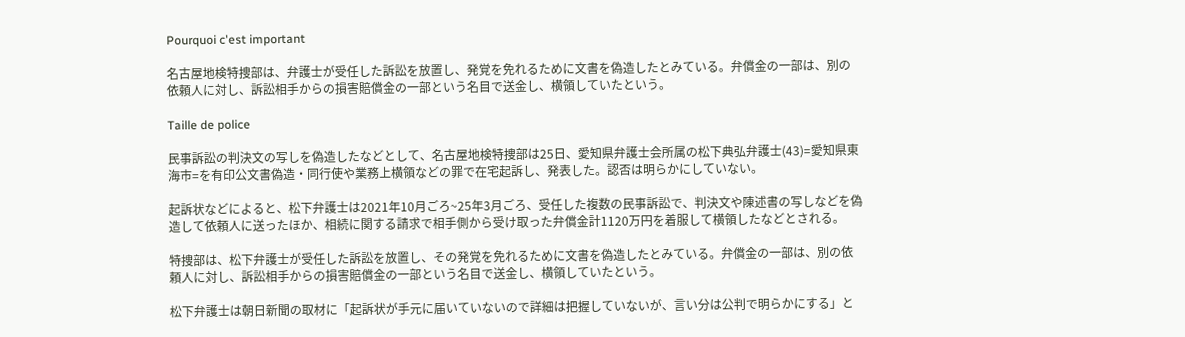Pourquoi c'est important

名古屋地検特捜部は、弁護士が受任した訴訟を放置し、発覚を免れるために文書を偽造したとみている。弁償金の一部は、別の依頼人に対し、訴訟相手からの損害賠償金の一部という名目で送金し、横領していたという。

Taille de police

民事訴訟の判決文の写しを偽造したなどとして、名古屋地検特捜部は25日、愛知県弁護士会所属の松下典弘弁護士(43)=愛知県東海市=を有印公文書偽造・同行使や業務上横領などの罪で在宅起訴し、発表した。認否は明らかにしていない。

起訴状などによると、松下弁護士は2021年10月ごろ~25年3月ごろ、受任した複数の民事訴訟で、判決文や陳述書の写しなどを偽造して依頼人に送ったほか、相続に関する請求で相手側から受け取った弁償金計1120万円を着服して横領したなどとされる。

特捜部は、松下弁護士が受任した訴訟を放置し、その発覚を免れるために文書を偽造したとみている。弁償金の一部は、別の依頼人に対し、訴訟相手からの損害賠償金の一部という名目で送金し、横領していたという。

松下弁護士は朝日新聞の取材に「起訴状が手元に届いていないので詳細は把握していないが、言い分は公判で明らかにする」と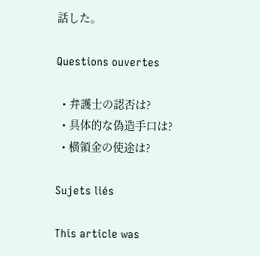話した。

Questions ouvertes

  • 弁護士の認否は?
  • 具体的な偽造手口は?
  • 横領金の使途は?

Sujets liés

This article was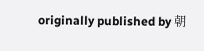originally published by 朝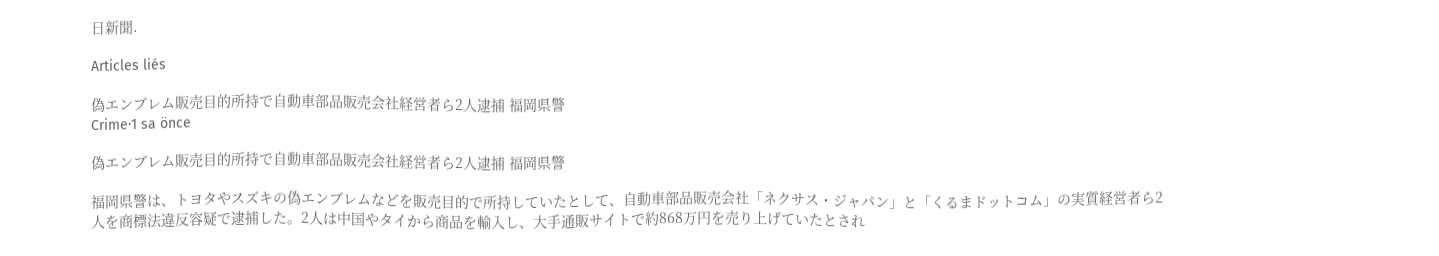日新聞.

Articles liés

偽エンブレム販売目的所持で自動車部品販売会社経営者ら2人逮捕 福岡県警
Crime·1 sa önce

偽エンブレム販売目的所持で自動車部品販売会社経営者ら2人逮捕 福岡県警

福岡県警は、トヨタやスズキの偽エンブレムなどを販売目的で所持していたとして、自動車部品販売会社「ネクサス・ジャパン」と「くるまドットコム」の実質経営者ら2人を商標法違反容疑で逮捕した。2人は中国やタイから商品を輸入し、大手通販サイトで約868万円を売り上げていたとされ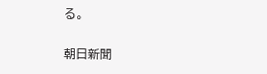る。

朝日新聞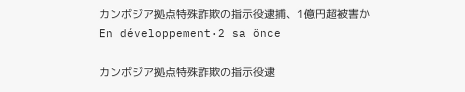カンボジア拠点特殊詐欺の指示役逮捕、1億円超被害か
En développement·2 sa önce

カンボジア拠点特殊詐欺の指示役逮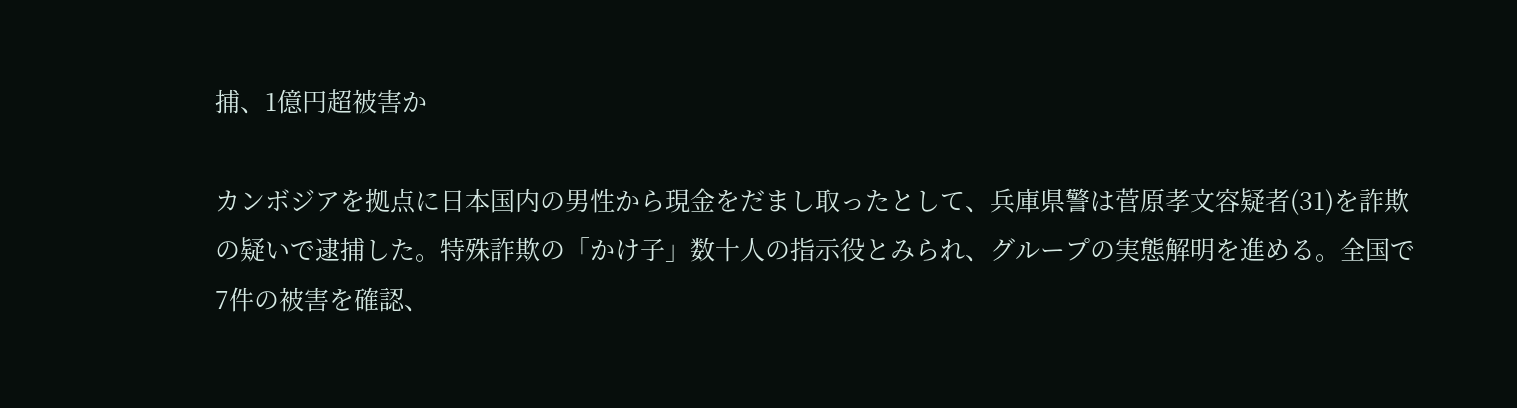捕、1億円超被害か

カンボジアを拠点に日本国内の男性から現金をだまし取ったとして、兵庫県警は菅原孝文容疑者(31)を詐欺の疑いで逮捕した。特殊詐欺の「かけ子」数十人の指示役とみられ、グループの実態解明を進める。全国で7件の被害を確認、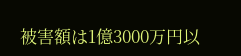被害額は1億3000万円以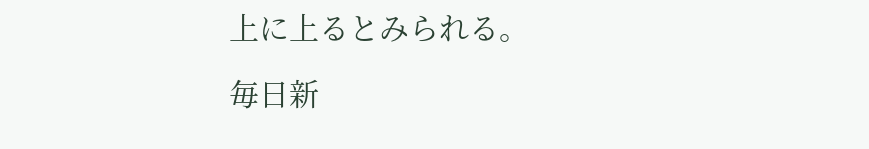上に上るとみられる。

毎日新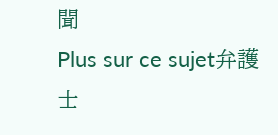聞
Plus sur ce sujet弁護士